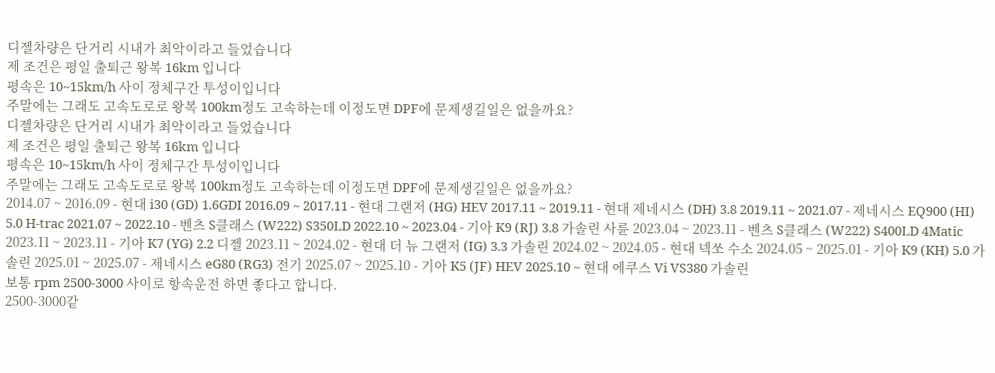디젤차량은 단거리 시내가 최악이라고 들었습니다
제 조건은 평일 출퇴근 왕복 16km 입니다
평속은 10~15km/h 사이 정체구간 투성이입니다
주말에는 그래도 고속도로로 왕복 100km정도 고속하는데 이정도면 DPF에 문제생길일은 없을까요?
디젤차량은 단거리 시내가 최악이라고 들었습니다
제 조건은 평일 출퇴근 왕복 16km 입니다
평속은 10~15km/h 사이 정체구간 투성이입니다
주말에는 그래도 고속도로로 왕복 100km정도 고속하는데 이정도면 DPF에 문제생길일은 없을까요?
2014.07 ~ 2016.09 - 현대 i30 (GD) 1.6GDI 2016.09 ~ 2017.11 - 현대 그랜저 (HG) HEV 2017.11 ~ 2019.11 - 현대 제네시스 (DH) 3.8 2019.11 ~ 2021.07 - 제네시스 EQ900 (HI) 5.0 H-trac 2021.07 ~ 2022.10 - 벤츠 S클래스 (W222) S350LD 2022.10 ~ 2023.04 - 기아 K9 (RJ) 3.8 가솔린 사륜 2023.04 ~ 2023.11 - 벤츠 S클래스 (W222) S400LD 4Matic 2023.11 ~ 2023.11 - 기아 K7 (YG) 2.2 디젤 2023.11 ~ 2024.02 - 현대 더 뉴 그랜저 (IG) 3.3 가솔린 2024.02 ~ 2024.05 - 현대 넥쏘 수소 2024.05 ~ 2025.01 - 기아 K9 (KH) 5.0 가솔린 2025.01 ~ 2025.07 - 제네시스 eG80 (RG3) 전기 2025.07 ~ 2025.10 - 기아 K5 (JF) HEV 2025.10 ~ 현대 에쿠스 Vi VS380 가솔린
보통 rpm 2500-3000 사이로 항속운전 하면 좋다고 합니다.
2500-3000같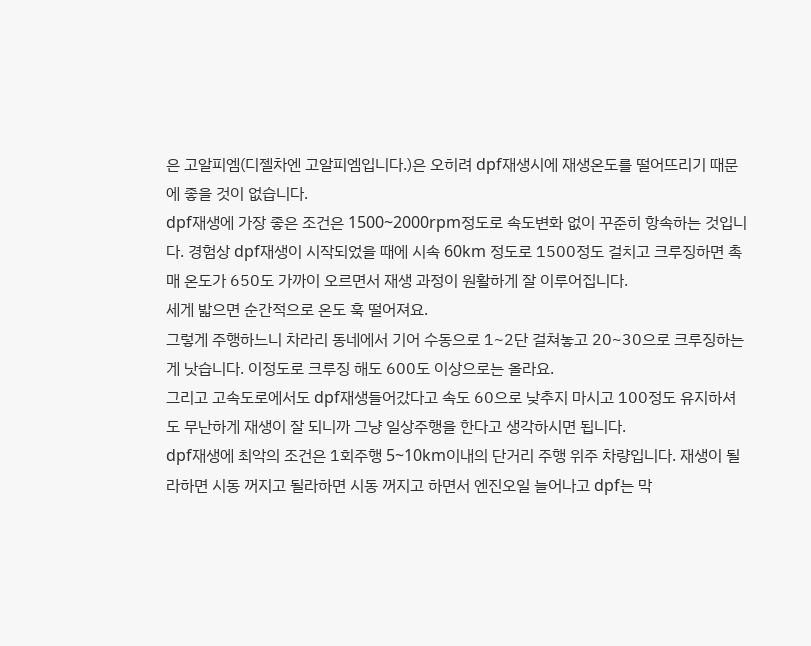은 고알피엠(디젤차엔 고알피엠입니다.)은 오히려 dpf재생시에 재생온도를 떨어뜨리기 때문에 좋을 것이 없습니다.
dpf재생에 가장 좋은 조건은 1500~2000rpm정도로 속도변화 없이 꾸준히 항속하는 것입니다. 경험상 dpf재생이 시작되었을 때에 시속 60km 정도로 1500정도 걸치고 크루징하면 촉매 온도가 650도 가까이 오르면서 재생 과정이 원활하게 잘 이루어집니다.
세게 밟으면 순간적으로 온도 훅 떨어져요.
그렇게 주행하느니 차라리 동네에서 기어 수동으로 1~2단 걸쳐놓고 20~30으로 크루징하는게 낫습니다. 이정도로 크루징 해도 600도 이상으로는 올라요.
그리고 고속도로에서도 dpf재생들어갔다고 속도 60으로 낮추지 마시고 100정도 유지하셔도 무난하게 재생이 잘 되니까 그냥 일상주행을 한다고 생각하시면 됩니다.
dpf재생에 최악의 조건은 1회주행 5~10km이내의 단거리 주행 위주 차량입니다. 재생이 될라하면 시동 꺼지고 될라하면 시동 꺼지고 하면서 엔진오일 늘어나고 dpf는 막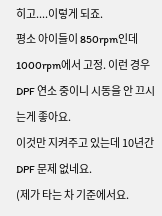히고....이렇게 되죠.
평소 아이들이 850rpm인데 1000rpm에서 고정. 이런 경우 DPF 연소 중이니 시동을 안 끄시는게 좋아요.
이것만 지켜주고 있는데 10년간 DPF 문제 없네요.
(제가 타는 차 기준에서요.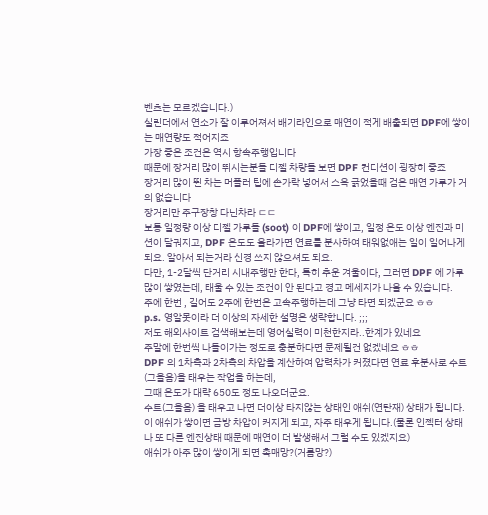벤츠는 모르겠습니다.)
실린더에서 연소가 잘 이루어져서 배기라인으로 매연이 적게 배출되면 DPF에 쌓이는 매연량도 적어지죠
가장 좋은 조건은 역시 항속주행입니다
때문에 장거리 많이 뛰시는분들 디젤 차량들 보면 DPF 컨디션이 굉장히 좋죠
장거리 많이 뛴 차는 머플러 팁에 손가락 넣어서 스윽 긁었을때 검은 매연 가루가 거의 없습니다
장거리만 주구장창 다닌차라 ㄷㄷ
보통 일정량 이상 디젤 가루들 (soot) 이 DPF에 쌓이고, 일정 온도 이상 엔진과 미션이 달궈지고, DPF 온도도 올라가면 연료를 분사하여 태워없애는 일이 일어나게 되요. 알아서 되는거라 신경 쓰지 않으셔도 되요.
다만, 1-2달씩 단거리 시내주행만 한다, 특히 추운 겨울이다, 그러면 DPF 에 가루 많이 쌓였는데, 태울 수 있는 조건이 안 된다고 경고 메세지가 나올 수 있습니다.
주에 한번 , 길어도 2주에 한번은 고속주행하는데 그냥 타면 되겠군요 ㅎㅎ
p.s. 영알못이라 더 이상의 자세한 설명은 생략합니다. ;;;
저도 해외사이트 검색해보는데 영어실력이 미천한지라..한계가 있네요
주말에 한번씩 나들이가는 정도로 충분하다면 문제될건 없겠네요 ㅎㅎ
DPF 의 1차측과 2차측의 차압을 계산하여 압력차가 커졌다면 연료 후분사로 수트(그을음)을 태우는 작업을 하는데,
그때 온도가 대략 650도 정도 나오더군요.
수트(그을음) 을 태우고 나면 더이상 타지않는 상태인 애쉬(연탄재) 상태가 됩니다.
이 애쉬가 쌓이면 금방 차압이 커지게 되고, 자주 태우게 됩니다.(물론 인젝터 상태나 또 다른 엔진상태 때문에 매연이 더 발생해서 그럴 수도 있겠지요)
애쉬가 아주 많이 쌓이게 되면 촉매망?(거름망?)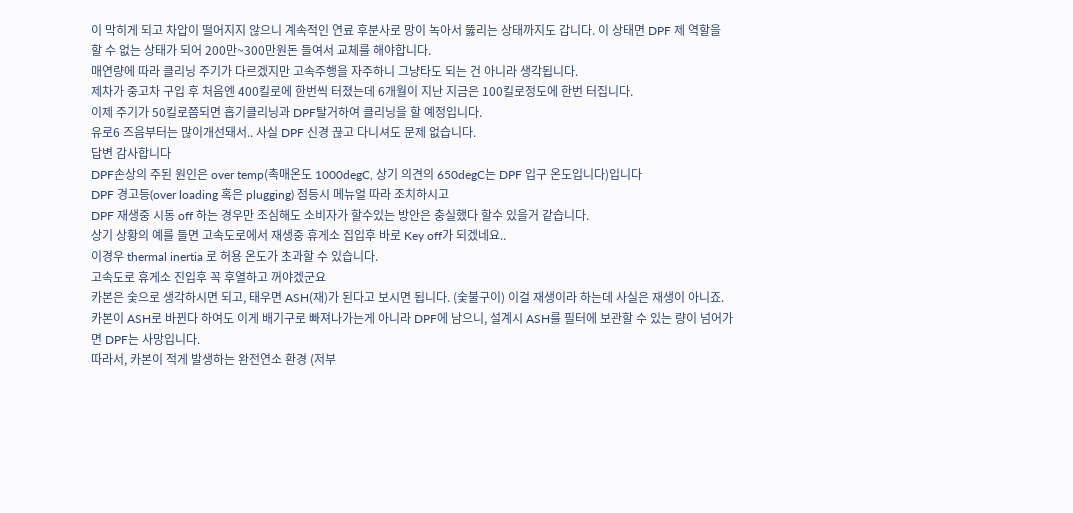이 막히게 되고 차압이 떨어지지 않으니 계속적인 연료 후분사로 망이 녹아서 뚫리는 상태까지도 갑니다. 이 상태면 DPF 제 역할을 할 수 없는 상태가 되어 200만~300만원돈 들여서 교체를 해야합니다.
매연량에 따라 클리닝 주기가 다르겠지만 고속주행을 자주하니 그냥타도 되는 건 아니라 생각됩니다.
제차가 중고차 구입 후 처음엔 400킬로에 한번씩 터졌는데 6개월이 지난 지금은 100킬로정도에 한번 터집니다.
이제 주기가 50킬로쯤되면 흡기클리닝과 DPF탈거하여 클리닝을 할 예정입니다.
유로6 즈음부터는 많이개선돼서.. 사실 DPF 신경 끊고 다니셔도 문제 없습니다.
답변 감사합니다
DPF손상의 주된 원인은 over temp(촉매온도 1000degC, 상기 의견의 650degC는 DPF 입구 온도입니다)입니다
DPF 경고등(over loading 혹은 plugging) 점등시 메뉴얼 따라 조치하시고
DPF 재생중 시동 off 하는 경우만 조심해도 소비자가 할수있는 방안은 충실했다 할수 있을거 같습니다.
상기 상황의 예를 들면 고속도로에서 재생중 휴게소 집입후 바로 Key off가 되겠네요..
이경우 thermal inertia 로 허용 온도가 초과할 수 있습니다.
고속도로 휴게소 진입후 꼭 후열하고 꺼야겠군요
카본은 숯으로 생각하시면 되고, 태우면 ASH(재)가 된다고 보시면 됩니다. (숯불구이) 이걸 재생이라 하는데 사실은 재생이 아니죠.
카본이 ASH로 바뀐다 하여도 이게 배기구로 빠져나가는게 아니라 DPF에 남으니, 설계시 ASH를 필터에 보관할 수 있는 량이 넘어가면 DPF는 사망입니다.
따라서, 카본이 적게 발생하는 완전연소 환경 (저부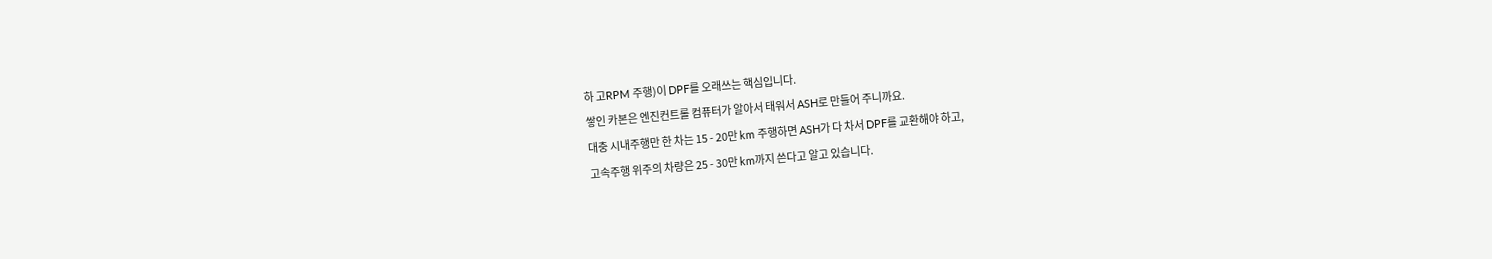하 고RPM 주행)이 DPF를 오래쓰는 핵심입니다.
쌓인 카본은 엔진컨트롤 컴퓨터가 알아서 태워서 ASH로 만들어 주니까요.
대충 시내주행만 한 차는 15 - 20만 km 주행하면 ASH가 다 차서 DPF를 교환해야 하고,
고속주행 위주의 차량은 25 - 30만 km까지 쓴다고 알고 있습니다.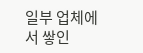일부 업체에서 쌓인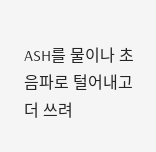ASH를 물이나 초음파로 털어내고 더 쓰려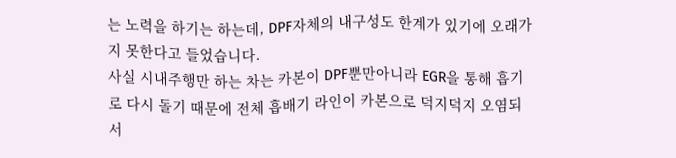는 노력을 하기는 하는데, DPF자체의 내구성도 한계가 있기에 오래가지 못한다고 들었습니다.
사실 시내주행만 하는 차는 카본이 DPF뿐만아니라 EGR을 통해 흡기로 다시 돌기 때문에 전체 흡배기 라인이 카본으로 덕지덕지 오염되서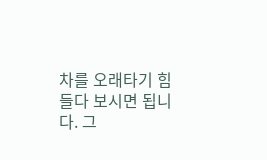차를 오래타기 힘들다 보시면 됩니다. 그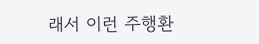래서 이런 주행환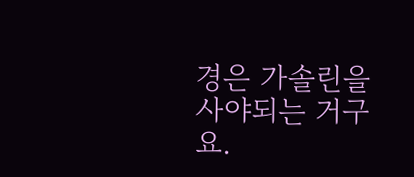경은 가솔린을 사야되는 거구요.